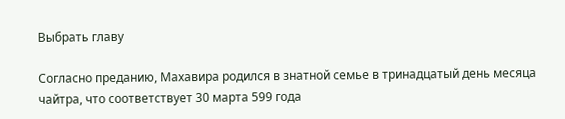Выбрать главу

Согласно преданию, Махавира родился в знатной семье в тринадцатый день месяца чайтра, что соответствует 30 марта 599 года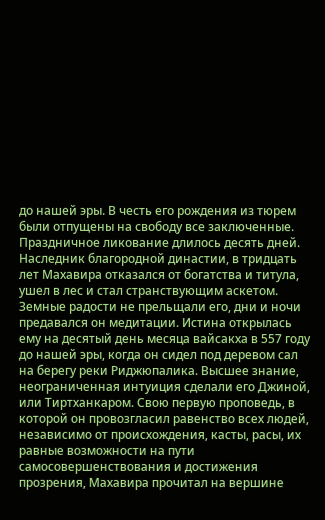до нашей эры. В честь его рождения из тюрем были отпущены на свободу все заключенные. Праздничное ликование длилось десять дней. Наследник благородной династии, в тридцать лет Махавира отказался от богатства и титула, ушел в лес и стал странствующим аскетом. Земные радости не прельщали его, дни и ночи предавался он медитации. Истина открылась ему на десятый день месяца вайсакха в 557 году до нашей эры, когда он сидел под деревом сал на берегу реки Риджюпалика. Высшее знание, неограниченная интуиция сделали его Джиной, или Тиртханкаром. Свою первую проповедь, в которой он провозгласил равенство всех людей, независимо от происхождения, касты, расы, их равные возможности на пути самосовершенствования и достижения прозрения, Махавира прочитал на вершине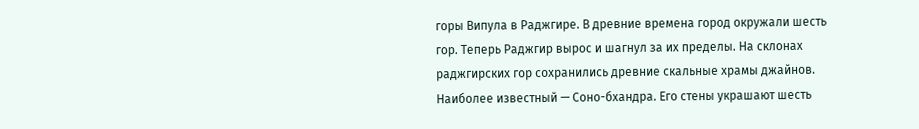горы Випула в Раджгире. В древние времена город окружали шесть гор. Теперь Раджгир вырос и шагнул за их пределы. На склонах раджгирских гор сохранились древние скальные храмы джайнов. Наиболее известный — Соно-бхандра. Его стены украшают шесть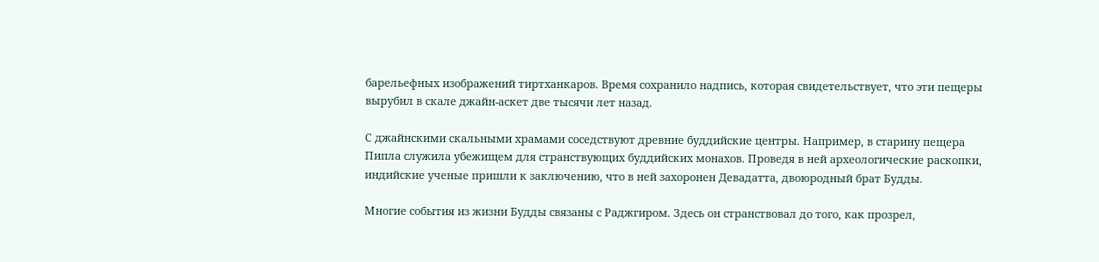барельефных изображений тиртханкаров. Время сохранило надпись, которая свидетельствует, что эти пещеры вырубил в скале джайн-аскет две тысячи лет назад.

С джайнскими скальными храмами соседствуют древние буддийские центры. Например, в старину пещера Пипла служила убежищем для странствующих буддийских монахов. Проведя в ней археологические раскопки, индийские ученые пришли к заключению, что в ней захоронен Девадатта, двоюродный брат Будды.

Многие события из жизни Будды связаны с Раджгиром. Здесь он странствовал до того, как прозрел,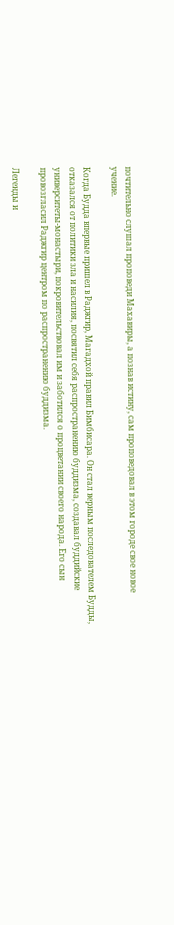почтительно слушал проповеди Махавиры, а познав истину, сам проповедовал в этом городе свое новое учение.

Когда Будда впервые пришел в Раджгир, Магадхой правил Бимбисара. Он стал верным последователем Будды, отказался от политики зла и насилия, посвятил себя распространению буддизма, создавал буддийские университеты-монастыри, покровительствовал им и заботился о процветании своего народа. Его сын провозгласил Раджгир центром по распространению буддизма.

Легенды и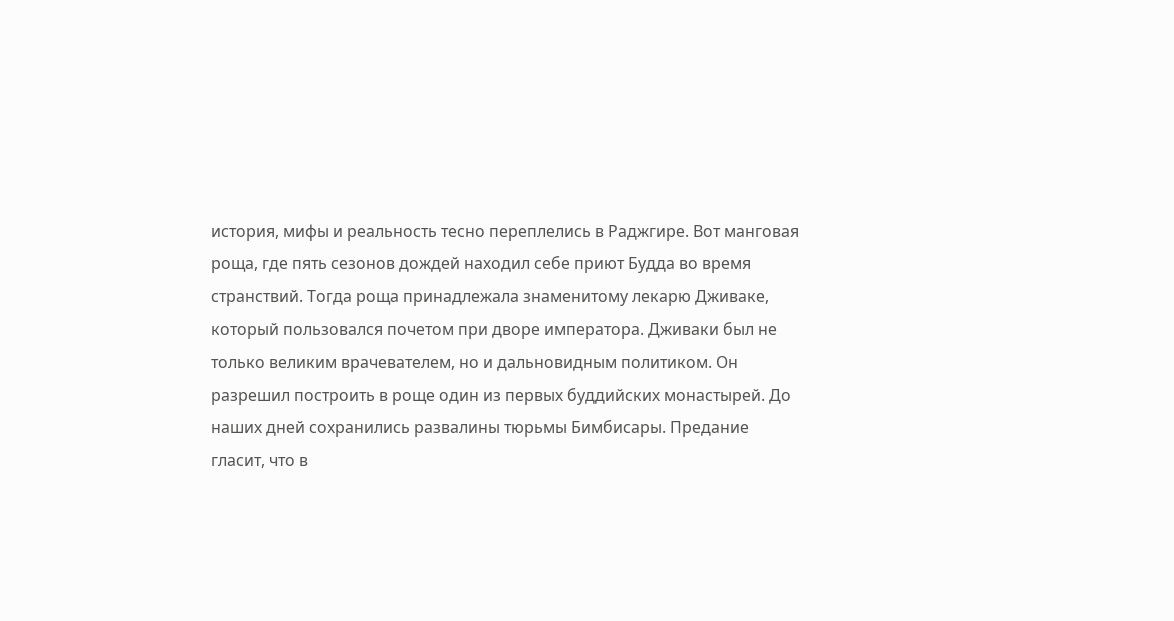история, мифы и реальность тесно переплелись в Раджгире. Вот манговая роща, где пять сезонов дождей находил себе приют Будда во время странствий. Тогда роща принадлежала знаменитому лекарю Дживаке, который пользовался почетом при дворе императора. Дживаки был не только великим врачевателем, но и дальновидным политиком. Он разрешил построить в роще один из первых буддийских монастырей. До наших дней сохранились развалины тюрьмы Бимбисары. Предание гласит, что в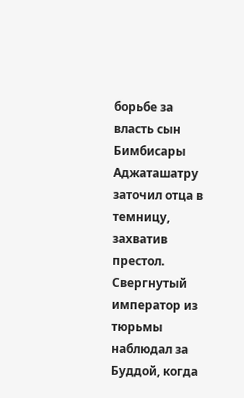борьбе за власть сын Бимбисары Аджаташатру заточил отца в темницу, захватив престол. Свергнутый император из тюрьмы наблюдал за Буддой, когда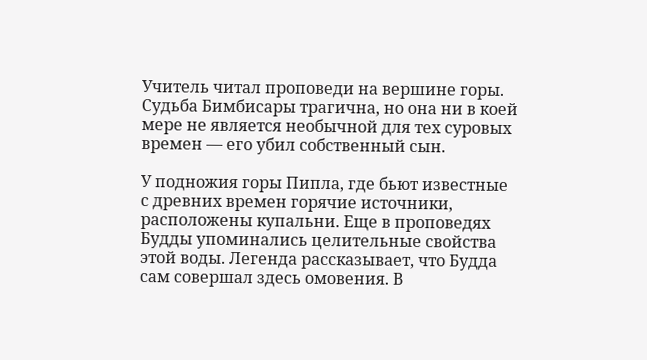Учитель читал проповеди на вершине горы. Судьба Бимбисары трагична, но она ни в коей мере не является необычной для тех суровых времен — его убил собственный сын.

У подножия горы Пипла, где бьют известные с древних времен горячие источники, расположены купальни. Еще в проповедях Будды упоминались целительные свойства этой воды. Легенда рассказывает, что Будда сам совершал здесь омовения. В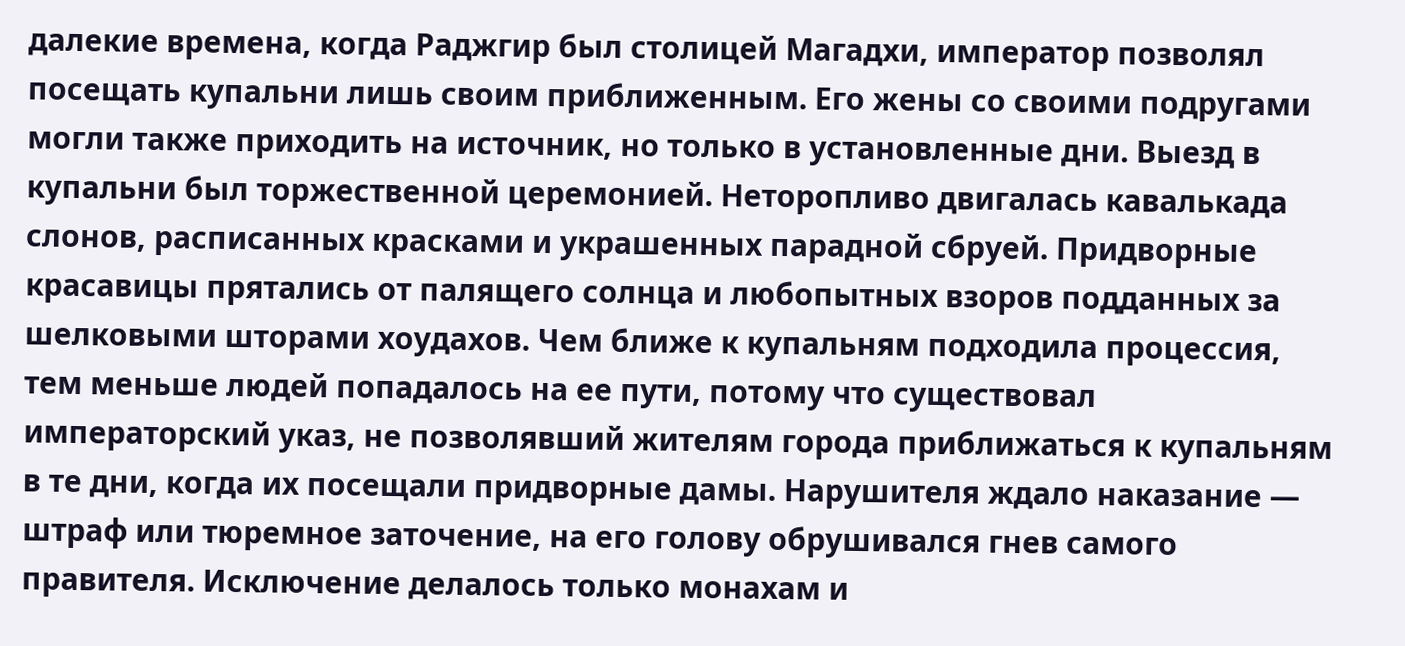далекие времена, когда Раджгир был столицей Магадхи, император позволял посещать купальни лишь своим приближенным. Его жены со своими подругами могли также приходить на источник, но только в установленные дни. Выезд в купальни был торжественной церемонией. Неторопливо двигалась кавалькада слонов, расписанных красками и украшенных парадной сбруей. Придворные красавицы прятались от палящего солнца и любопытных взоров подданных за шелковыми шторами хоудахов. Чем ближе к купальням подходила процессия, тем меньше людей попадалось на ее пути, потому что существовал императорский указ, не позволявший жителям города приближаться к купальням в те дни, когда их посещали придворные дамы. Нарушителя ждало наказание — штраф или тюремное заточение, на его голову обрушивался гнев самого правителя. Исключение делалось только монахам и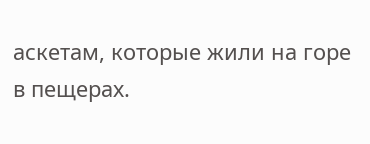аскетам, которые жили на горе в пещерах.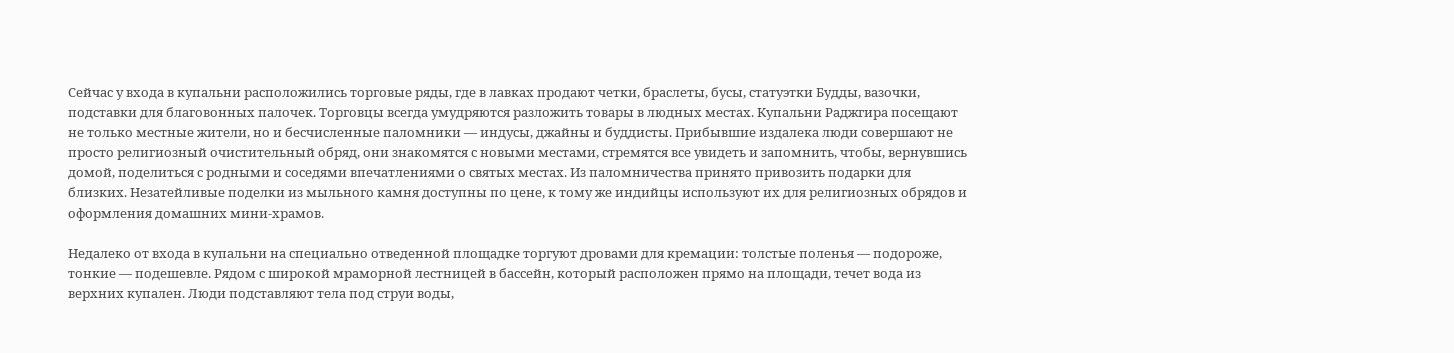Сейчас у входа в купальни расположились торговые ряды, где в лавках продают четки, браслеты, бусы, статуэтки Будды, вазочки, подставки для благовонных палочек. Торговцы всегда умудряются разложить товары в людных местах. Купальни Раджгира посещают не только местные жители, но и бесчисленные паломники — индусы, джайны и буддисты. Прибывшие издалека люди совершают не просто религиозный очистительный обряд, они знакомятся с новыми местами, стремятся все увидеть и запомнить, чтобы, вернувшись домой, поделиться с родными и соседями впечатлениями о святых местах. Из паломничества принято привозить подарки для близких. Незатейливые поделки из мыльного камня доступны по цене, к тому же индийцы используют их для религиозных обрядов и оформления домашних мини-храмов.

Недалеко от входа в купальни на специально отведенной площадке торгуют дровами для кремации: толстые поленья — подороже, тонкие — подешевле. Рядом с широкой мраморной лестницей в бассейн, который расположен прямо на площади, течет вода из верхних купален. Люди подставляют тела под струи воды,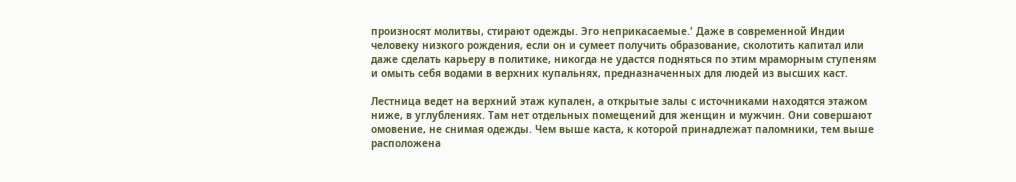произносят молитвы, стирают одежды. Эго неприкасаемые.' Даже в современной Индии человеку низкого рождения, если он и сумеет получить образование, сколотить капитал или даже сделать карьеру в политике, никогда не удастся подняться по этим мраморным ступеням и омыть себя водами в верхних купальнях, предназначенных для людей из высших каст.

Лестница ведет на верхний этаж купален, а открытые залы с источниками находятся этажом ниже, в углублениях. Там нет отдельных помещений для женщин и мужчин. Они совершают омовение, не снимая одежды. Чем выше каста, к которой принадлежат паломники, тем выше расположена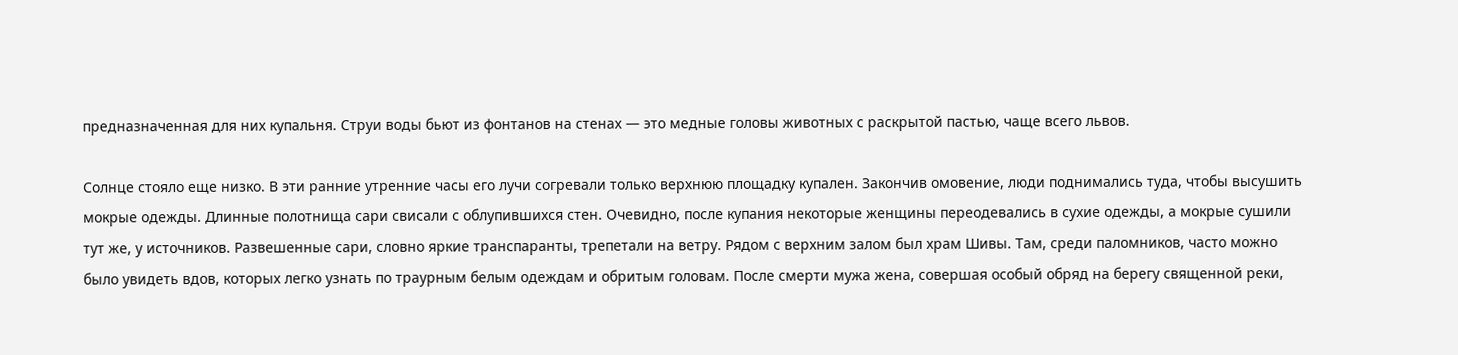предназначенная для них купальня. Струи воды бьют из фонтанов на стенах — это медные головы животных с раскрытой пастью, чаще всего львов.

Солнце стояло еще низко. В эти ранние утренние часы его лучи согревали только верхнюю площадку купален. Закончив омовение, люди поднимались туда, чтобы высушить мокрые одежды. Длинные полотнища сари свисали с облупившихся стен. Очевидно, после купания некоторые женщины переодевались в сухие одежды, а мокрые сушили тут же, у источников. Развешенные сари, словно яркие транспаранты, трепетали на ветру. Рядом с верхним залом был храм Шивы. Там, среди паломников, часто можно было увидеть вдов, которых легко узнать по траурным белым одеждам и обритым головам. После смерти мужа жена, совершая особый обряд на берегу священной реки,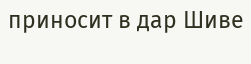приносит в дар Шиве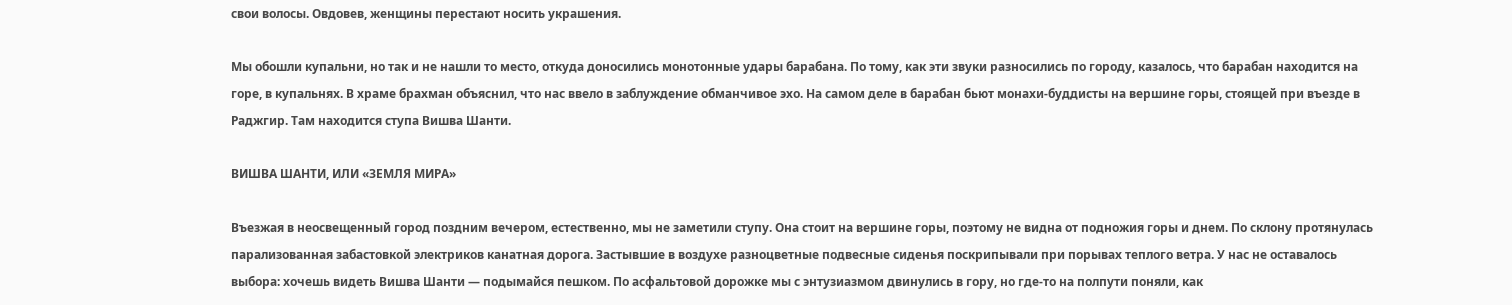свои волосы. Овдовев, женщины перестают носить украшения.

Мы обошли купальни, но так и не нашли то место, откуда доносились монотонные удары барабана. По тому, как эти звуки разносились по городу, казалось, что барабан находится на горе, в купальнях. В храме брахман объяснил, что нас ввело в заблуждение обманчивое эхо. На самом деле в барабан бьют монахи-буддисты на вершине горы, стоящей при въезде в Раджгир. Там находится ступа Вишва Шанти.

ВИШВА ШАНТИ, ИЛИ «ЗЕМЛЯ МИРА»

Въезжая в неосвещенный город поздним вечером, естественно, мы не заметили ступу. Она стоит на вершине горы, поэтому не видна от подножия горы и днем. По склону протянулась парализованная забастовкой электриков канатная дорога. Застывшие в воздухе разноцветные подвесные сиденья поскрипывали при порывах теплого ветра. У нас не оставалось выбора: хочешь видеть Вишва Шанти — подымайся пешком. По асфальтовой дорожке мы с энтузиазмом двинулись в гору, но где-то на полпути поняли, как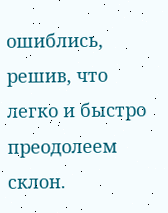ошиблись, решив, что легко и быстро преодолеем склон.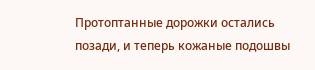Протоптанные дорожки остались позади, и теперь кожаные подошвы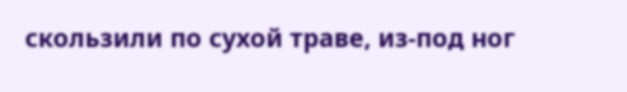скользили по сухой траве, из-под ног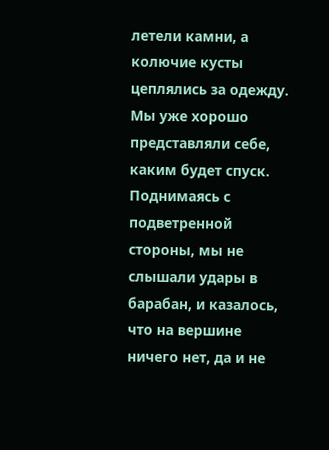летели камни, а колючие кусты цеплялись за одежду. Мы уже хорошо представляли себе, каким будет спуск. Поднимаясь с подветренной стороны, мы не слышали удары в барабан, и казалось, что на вершине ничего нет, да и не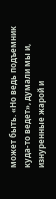может быть. «Но ведь подъемник куда-то ведет», думали мы и, изнуренные жарой и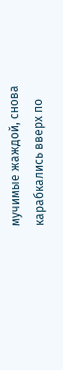мучимые жаждой, снова карабкались вверх по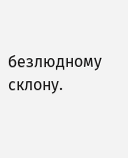безлюдному склону.